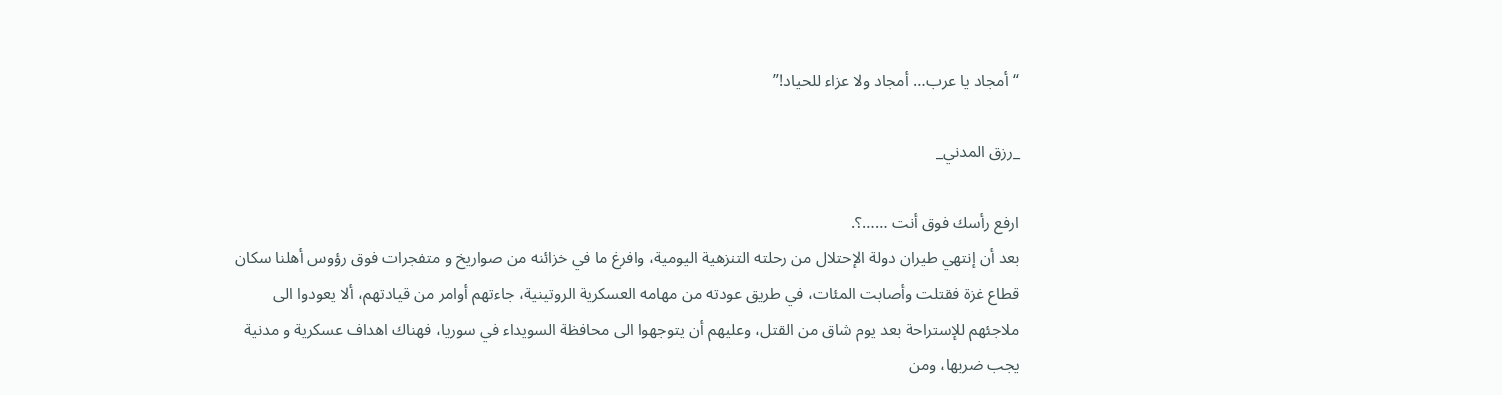“أمجاد يا عرب… أمجاد ولا عزاء للحياد!”

_رزق المدني_

ارفع رأسك فوق أنت ……؟.
بعد أن إنتهي طيران دولة الإحتلال من رحلته التنزهية اليومية، وافرغ ما في خزائنه من صواريخ و متفجرات فوق رؤوس أهلنا سكان قطاع غزة فقتلت وأصابت المئات، في طريق عودته من مهامه العسكرية الروتينية، جاءتهم أوامر من قيادتهم، ألا يعودوا الى ملاجئهم للإستراحة بعد يوم شاق من القتل، وعليهم أن يتوجهوا الى محافظة السويداء في سوريا، فهناك اهداف عسكرية و مدنية يجب ضربها، ومن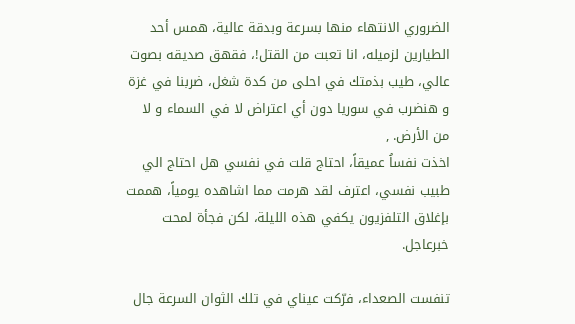الضروري الانتهاء منها بسرعة وبدقة عالية، همس أحد الطيارين لزميله، انا تعبت من القتل!، فقهق صديقه بصوت عالي، طيب بذمتك في احلى من كدة شغل، ضربنا في غزة و هنضرب في سوريا دون أي اعتراض لا في السماء و لا من الأرض. ,
اخذت نفساُ عميقاً، احتاج قلت في نفسي هل احتاج الي طبيب نفسي، اعترف لقد هرمت مما اشاهده يومياً، هممت بإغلاق التلفزيون يكفي هذه الليلة، لكن فجأة لمحت خبرعاجل.

تنفست الصعداء، فرّكت عيناي في تلك الثوان السرعة جال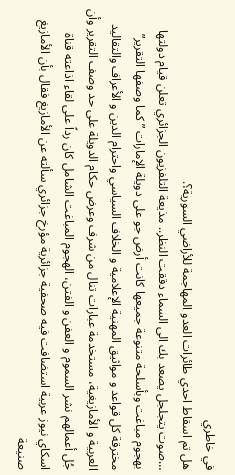في خاطري
هل تم اسقاط احدي طائرات العدو المهاجمة للأراضي السورية؟.
…صوت يتجلجل يصعد بك الى السماء دققت النظر.. مذيعة التلفزيون الجزائري تعلن قيام دولتها بهجوم مباغت وبأسلحة متنوعة جميعها كانت أرض جو على دويلة الإمارات ” كما وصفها التقرير” مخترقة كل قواعد و مواثيق المهنية الإعلامية و الخلاف السياسي واحترام الدين و الأعراف والتقاليد العربية و الأمازيغية، مستخدمة عبارات تنال من شرف وعرض حكام الدويلة على حد وصف التقرير وأن جُل أعمالهم نشر السموم و العفن و الفتن، الهجوم المباغت الشامل كان رداً على لقاء اذاعته قناة اسكاي نيوز عربية استضافت فيه صحفية جزائرية مؤرخ جزائري سألته عن الأمازيغ فقال بأن الأمازيغ صنيعة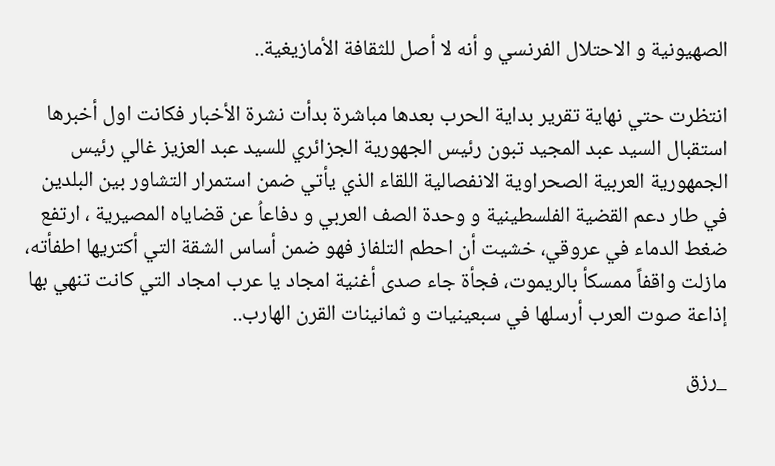الصهيونية و الاحتلال الفرنسي و أنه لا أصل للثقافة الأمازيغية..

انتظرت حتي نهاية تقرير بداية الحرب بعدها مباشرة بدأت نشرة الأخبار فكانت اول أخبرها استقبال السيد عبد المجيد تبون رئيس الجهورية الجزائري للسيد عبد العزيز غالي رئيس الجمهورية العربية الصحراوية الانفصالية اللقاء الذي يأتي ضمن استمرار التشاور بين البلدين في طار دعم القضية الفلسطينية و وحدة الصف العربي و دفاعاُ عن قضاياه المصيرية ، ارتفع ضغط الدماء في عروقي، خشيت أن احطم التلفاز فهو ضمن أساس الشقة التي أكتريها اطفأته، مازلت واقفاً ممسكأ بالريموت، فجأة جاء صدى أغنية امجاد يا عرب امجاد التي كانت تنهي بها إذاعة صوت العرب أرسلها في سبعينيات و ثمانينات القرن الهارب..

_رزق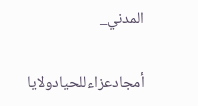المدني_

أمجادعزاءللحيادولايا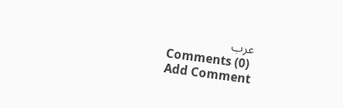عرب
Comments (0)
Add Comment